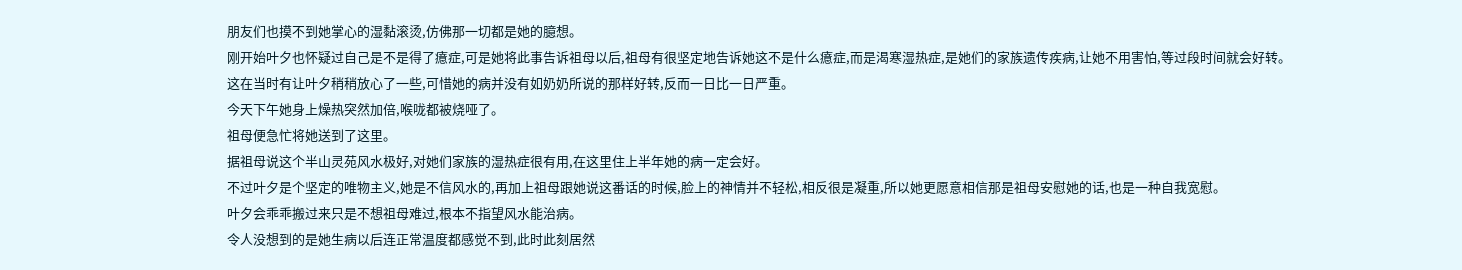朋友们也摸不到她掌心的湿黏滚烫,仿佛那一切都是她的臆想。
刚开始叶夕也怀疑过自己是不是得了癔症,可是她将此事告诉祖母以后,祖母有很坚定地告诉她这不是什么癔症,而是渴寒湿热症,是她们的家族遗传疾病,让她不用害怕,等过段时间就会好转。
这在当时有让叶夕稍稍放心了一些,可惜她的病并没有如奶奶所说的那样好转,反而一日比一日严重。
今天下午她身上燥热突然加倍,喉咙都被烧哑了。
祖母便急忙将她送到了这里。
据祖母说这个半山灵苑风水极好,对她们家族的湿热症很有用,在这里住上半年她的病一定会好。
不过叶夕是个坚定的唯物主义,她是不信风水的,再加上祖母跟她说这番话的时候,脸上的神情并不轻松,相反很是凝重,所以她更愿意相信那是祖母安慰她的话,也是一种自我宽慰。
叶夕会乖乖搬过来只是不想祖母难过,根本不指望风水能治病。
令人没想到的是她生病以后连正常温度都感觉不到,此时此刻居然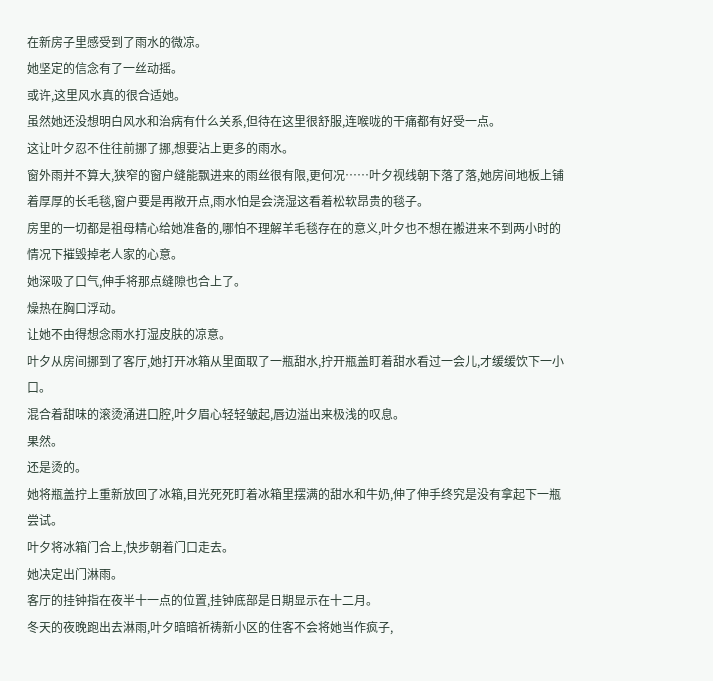在新房子里感受到了雨水的微凉。
她坚定的信念有了一丝动摇。
或许,这里风水真的很合适她。
虽然她还没想明白风水和治病有什么关系,但待在这里很舒服,连喉咙的干痛都有好受一点。
这让叶夕忍不住往前挪了挪,想要沾上更多的雨水。
窗外雨并不算大,狭窄的窗户缝能飘进来的雨丝很有限,更何况……叶夕视线朝下落了落,她房间地板上铺着厚厚的长毛毯,窗户要是再敞开点,雨水怕是会浇湿这看着松软昂贵的毯子。
房里的一切都是祖母精心给她准备的,哪怕不理解羊毛毯存在的意义,叶夕也不想在搬进来不到两小时的情况下摧毁掉老人家的心意。
她深吸了口气,伸手将那点缝隙也合上了。
燥热在胸口浮动。
让她不由得想念雨水打湿皮肤的凉意。
叶夕从房间挪到了客厅,她打开冰箱从里面取了一瓶甜水,拧开瓶盖盯着甜水看过一会儿,才缓缓饮下一小口。
混合着甜味的滚烫涌进口腔,叶夕眉心轻轻皱起,唇边溢出来极浅的叹息。
果然。
还是烫的。
她将瓶盖拧上重新放回了冰箱,目光死死盯着冰箱里摆满的甜水和牛奶,伸了伸手终究是没有拿起下一瓶尝试。
叶夕将冰箱门合上,快步朝着门口走去。
她决定出门淋雨。
客厅的挂钟指在夜半十一点的位置,挂钟底部是日期显示在十二月。
冬天的夜晚跑出去淋雨,叶夕暗暗祈祷新小区的住客不会将她当作疯子,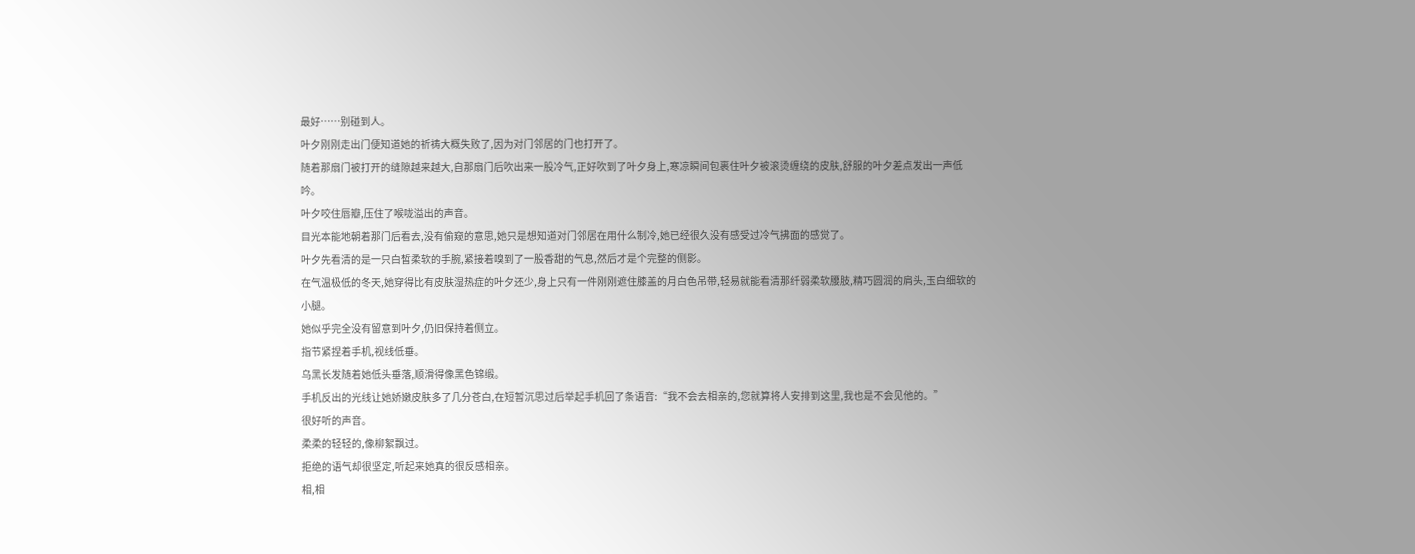最好……别碰到人。
叶夕刚刚走出门便知道她的祈祷大概失败了,因为对门邻居的门也打开了。
随着那扇门被打开的缝隙越来越大,自那扇门后吹出来一股冷气,正好吹到了叶夕身上,寒凉瞬间包裹住叶夕被滚烫缠绕的皮肤,舒服的叶夕差点发出一声低吟。
叶夕咬住唇瓣,压住了喉咙溢出的声音。
目光本能地朝着那门后看去,没有偷窥的意思,她只是想知道对门邻居在用什么制冷,她已经很久没有感受过冷气拂面的感觉了。
叶夕先看清的是一只白皙柔软的手腕,紧接着嗅到了一股香甜的气息,然后才是个完整的侧影。
在气温极低的冬天,她穿得比有皮肤湿热症的叶夕还少,身上只有一件刚刚遮住膝盖的月白色吊带,轻易就能看清那纤弱柔软腰肢,精巧圆润的肩头,玉白细软的小腿。
她似乎完全没有留意到叶夕,仍旧保持着侧立。
指节紧捏着手机,视线低垂。
乌黑长发随着她低头垂落,顺滑得像黑色锦缎。
手机反出的光线让她娇嫩皮肤多了几分苍白,在短暂沉思过后举起手机回了条语音:“我不会去相亲的,您就算将人安排到这里,我也是不会见他的。”
很好听的声音。
柔柔的轻轻的,像柳絮飘过。
拒绝的语气却很坚定,听起来她真的很反感相亲。
相,相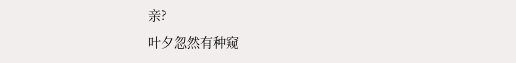亲?
叶夕忽然有种窥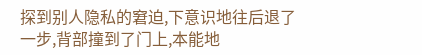探到别人隐私的窘迫,下意识地往后退了一步,背部撞到了门上,本能地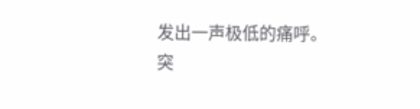发出一声极低的痛呼。
突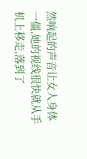然响起的声音让女人身体一僵,她的视线很快就从手机上移走,落到了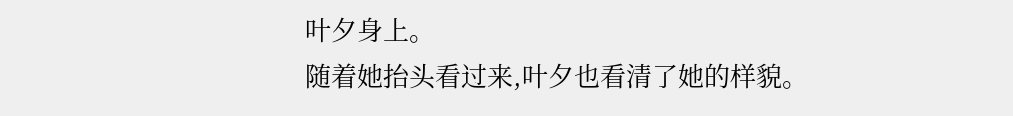叶夕身上。
随着她抬头看过来,叶夕也看清了她的样貌。